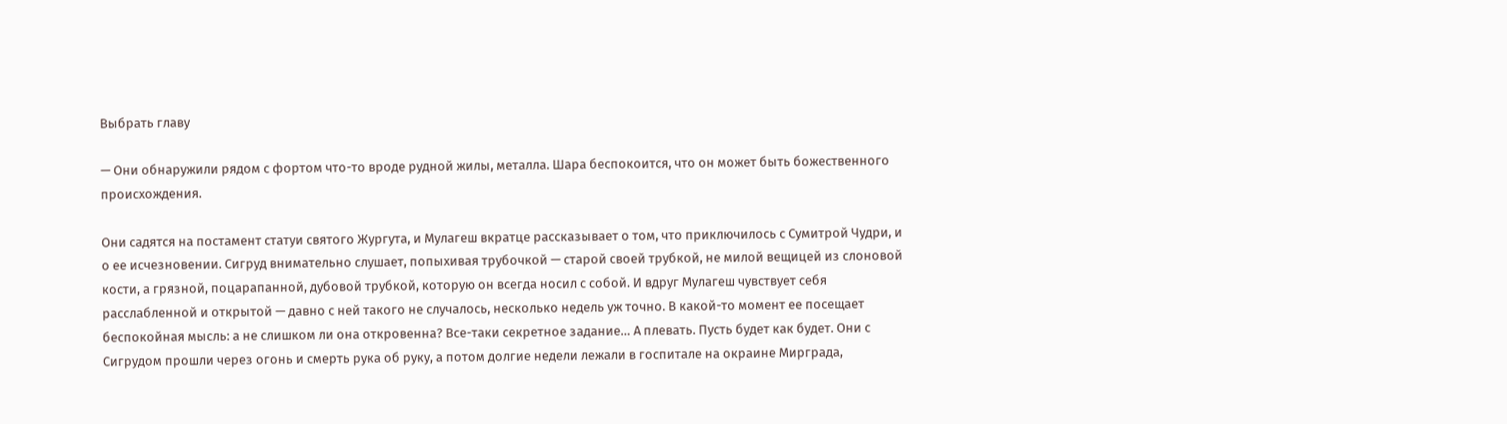Выбрать главу

— Они обнаружили рядом с фортом что-то вроде рудной жилы, металла. Шара беспокоится, что он может быть божественного происхождения.

Они садятся на постамент статуи святого Жургута, и Мулагеш вкратце рассказывает о том, что приключилось с Сумитрой Чудри, и о ее исчезновении. Сигруд внимательно слушает, попыхивая трубочкой — старой своей трубкой, не милой вещицей из слоновой кости, а грязной, поцарапанной, дубовой трубкой, которую он всегда носил с собой. И вдруг Мулагеш чувствует себя расслабленной и открытой — давно с ней такого не случалось, несколько недель уж точно. В какой-то момент ее посещает беспокойная мысль: а не слишком ли она откровенна? Все-таки секретное задание… А плевать. Пусть будет как будет. Они с Сигрудом прошли через огонь и смерть рука об руку, а потом долгие недели лежали в госпитале на окраине Мирграда,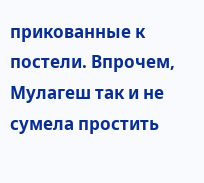прикованные к постели. Впрочем, Мулагеш так и не сумела простить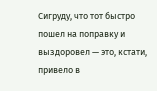Сигруду, что тот быстро пошел на поправку и выздоровел — это, кстати, привело в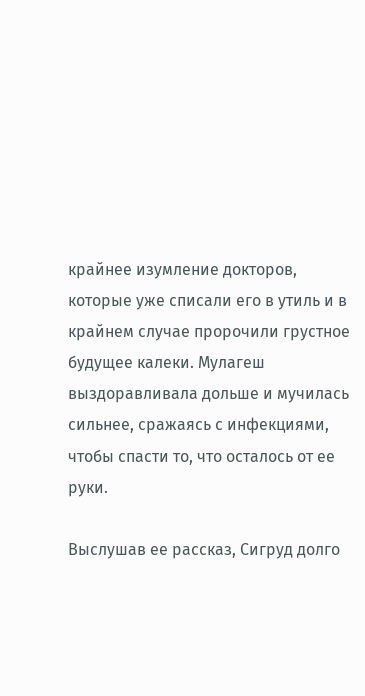крайнее изумление докторов, которые уже списали его в утиль и в крайнем случае пророчили грустное будущее калеки. Мулагеш выздоравливала дольше и мучилась сильнее, сражаясь с инфекциями, чтобы спасти то, что осталось от ее руки.

Выслушав ее рассказ, Сигруд долго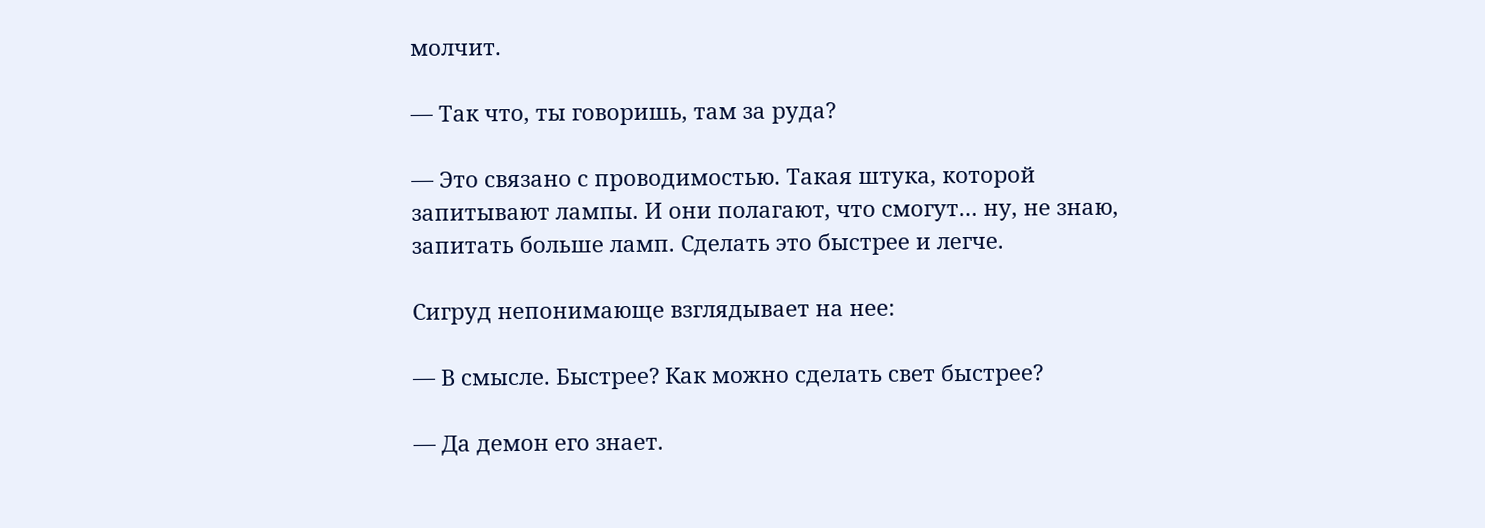молчит.

— Так что, ты говоришь, там за руда?

— Это связано с проводимостью. Такая штука, которой запитывают лампы. И они полагают, что смогут… ну, не знаю, запитать больше ламп. Сделать это быстрее и легче.

Сигруд непонимающе взглядывает на нее:

— В смысле. Быстрее? Как можно сделать свет быстрее?

— Да демон его знает.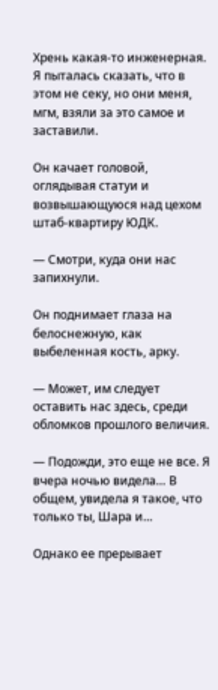Хрень какая-то инженерная. Я пыталась сказать, что в этом не секу, но они меня, мгм, взяли за это самое и заставили.

Он качает головой, оглядывая статуи и возвышающуюся над цехом штаб-квартиру ЮДК.

— Смотри, куда они нас запихнули.

Он поднимает глаза на белоснежную, как выбеленная кость, арку.

— Может, им следует оставить нас здесь, среди обломков прошлого величия.

— Подожди, это еще не все. Я вчера ночью видела… В общем, увидела я такое, что только ты, Шара и…

Однако ее прерывает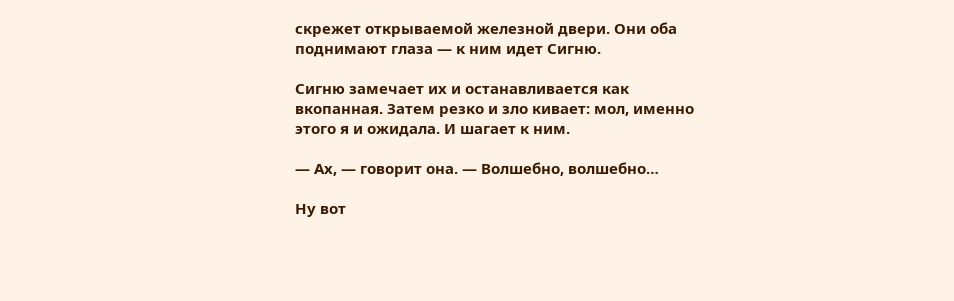скрежет открываемой железной двери. Они оба поднимают глаза — к ним идет Сигню.

Сигню замечает их и останавливается как вкопанная. Затем резко и зло кивает: мол, именно этого я и ожидала. И шагает к ним.

— Ах, — говорит она. — Волшебно, волшебно…

Ну вот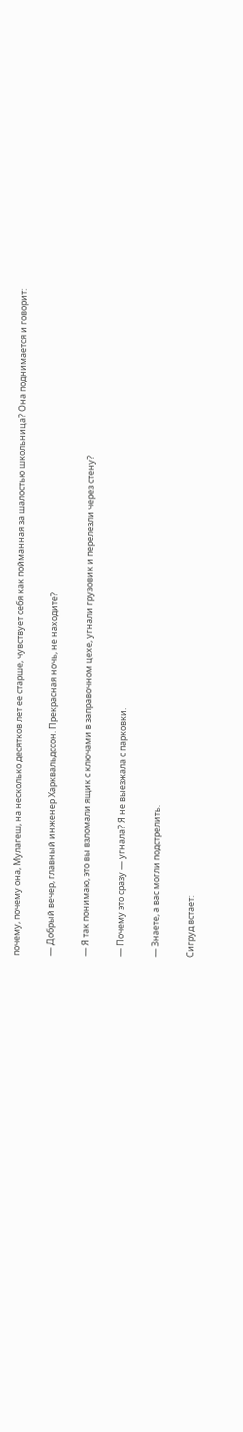почему, почему она, Мулагеш, на несколько десятков лет ее старше, чувствует себя как пойманная за шалостью школьница? Она поднимается и говорит:

— Добрый вечер, главный инженер Харквальдссон. Прекрасная ночь, не находите?

— Я так понимаю, это вы взломали ящик с ключами в заправочном цехе, угнали грузовик и перелезли через стену?

— Почему это сразу — угнала? Я не выезжала с парковки.

— Знаете, а вас могли подстрелить.

Сигруд встает: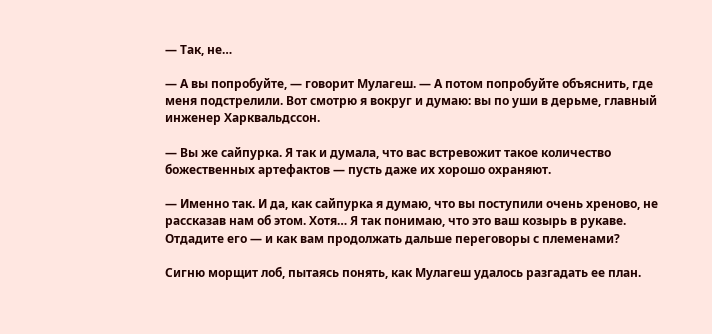— Так, не…

— А вы попробуйте, — говорит Мулагеш. — А потом попробуйте объяснить, где меня подстрелили. Вот смотрю я вокруг и думаю: вы по уши в дерьме, главный инженер Харквальдссон.

— Вы же сайпурка. Я так и думала, что вас встревожит такое количество божественных артефактов — пусть даже их хорошо охраняют.

— Именно так. И да, как сайпурка я думаю, что вы поступили очень хреново, не рассказав нам об этом. Хотя… Я так понимаю, что это ваш козырь в рукаве. Отдадите его — и как вам продолжать дальше переговоры с племенами?

Сигню морщит лоб, пытаясь понять, как Мулагеш удалось разгадать ее план.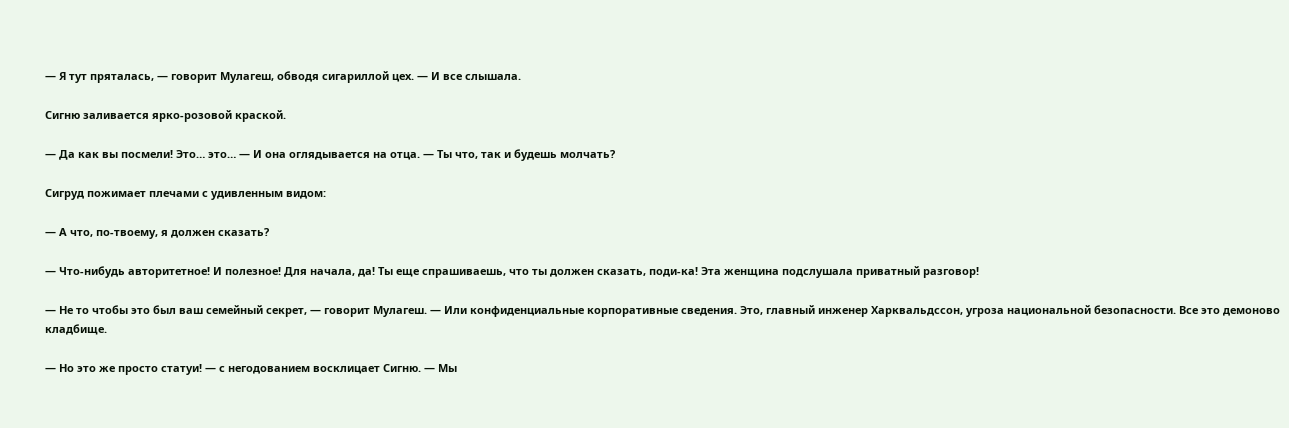— Я тут пряталась, — говорит Мулагеш, обводя сигариллой цех. — И все слышала.

Сигню заливается ярко-розовой краской.

— Да как вы посмели! Это… это… — И она оглядывается на отца. — Ты что, так и будешь молчать?

Сигруд пожимает плечами с удивленным видом:

— А что, по-твоему, я должен сказать?

— Что-нибудь авторитетное! И полезное! Для начала, да! Ты еще спрашиваешь, что ты должен сказать, поди-ка! Эта женщина подслушала приватный разговор!

— Не то чтобы это был ваш семейный секрет, — говорит Мулагеш. — Или конфиденциальные корпоративные сведения. Это, главный инженер Харквальдссон, угроза национальной безопасности. Все это демоново кладбище.

— Но это же просто статуи! — с негодованием восклицает Сигню. — Мы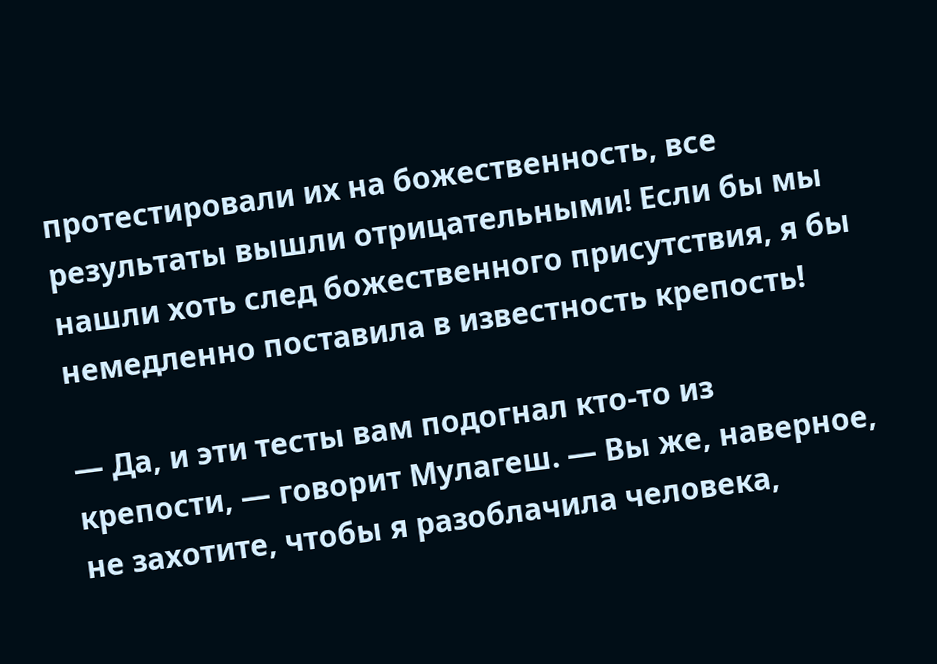протестировали их на божественность, все результаты вышли отрицательными! Если бы мы нашли хоть след божественного присутствия, я бы немедленно поставила в известность крепость!

— Да, и эти тесты вам подогнал кто-то из крепости, — говорит Мулагеш. — Вы же, наверное, не захотите, чтобы я разоблачила человека,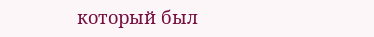который был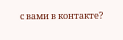с вами в контакте?